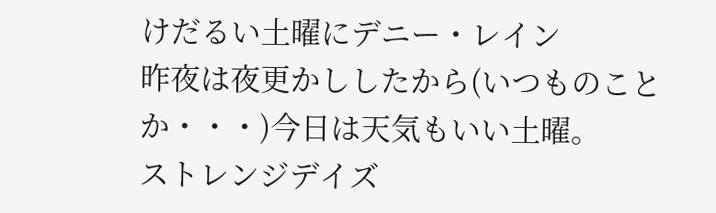けだるい土曜にデニー・レイン
昨夜は夜更かししたから(いつものことか・・・)今日は天気もいい土曜。
ストレンジデイズ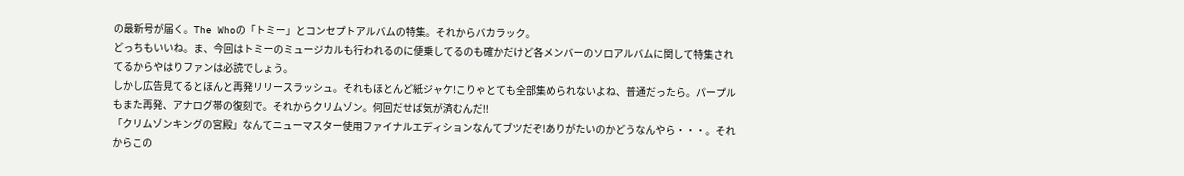の最新号が届く。The Whoの「トミー」とコンセプトアルバムの特集。それからバカラック。
どっちもいいね。ま、今回はトミーのミュージカルも行われるのに便乗してるのも確かだけど各メンバーのソロアルバムに関して特集されてるからやはりファンは必読でしょう。
しかし広告見てるとほんと再発リリースラッシュ。それもほとんど紙ジャケ!こりゃとても全部集められないよね、普通だったら。パープルもまた再発、アナログ帯の復刻で。それからクリムゾン。何回だせば気が済むんだ!!
「クリムゾンキングの宮殿」なんてニューマスター使用ファイナルエディションなんてブツだぞ!ありがたいのかどうなんやら・・・。それからこの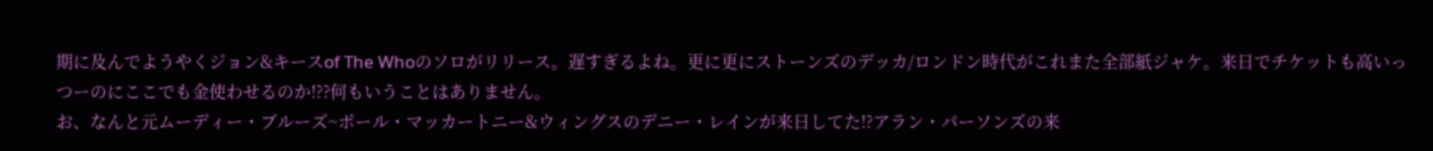期に及んでようやくジョン&キースof The Whoのソロがリリース。遅すぎるよね。更に更にストーンズのデッカ/ロンドン時代がこれまた全部紙ジャケ。来日でチケットも高いっつーのにここでも金使わせるのか!??何もいうことはありません。
お、なんと元ムーディー・ブルーズ~ポール・マッカートニー&ウィングスのデニー・レインが来日してた!?アラン・パーソンズの来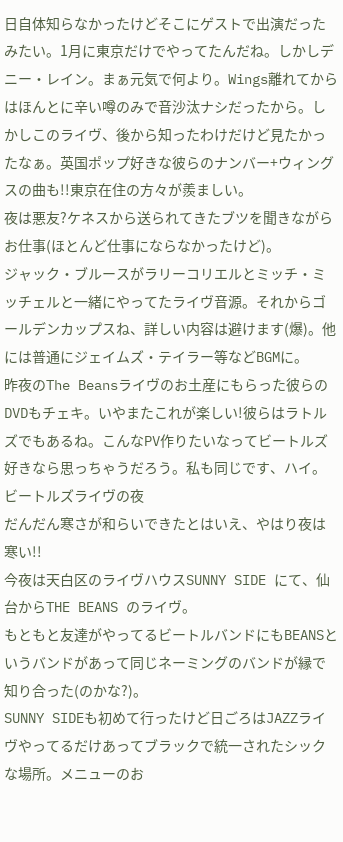日自体知らなかったけどそこにゲストで出演だったみたい。1月に東京だけでやってたんだね。しかしデニー・レイン。まぁ元気で何より。Wings離れてからはほんとに辛い噂のみで音沙汰ナシだったから。しかしこのライヴ、後から知ったわけだけど見たかったなぁ。英国ポップ好きな彼らのナンバー+ウィングスの曲も!!東京在住の方々が羨ましい。
夜は悪友?ケネスから送られてきたブツを聞きながらお仕事(ほとんど仕事にならなかったけど)。
ジャック・ブルースがラリーコリエルとミッチ・ミッチェルと一緒にやってたライヴ音源。それからゴールデンカップスね、詳しい内容は避けます(爆)。他には普通にジェイムズ・テイラー等などBGMに。
昨夜のThe Beansライヴのお土産にもらった彼らのDVDもチェキ。いやまたこれが楽しい!彼らはラトルズでもあるね。こんなPV作りたいなってビートルズ好きなら思っちゃうだろう。私も同じです、ハイ。
ビートルズライヴの夜
だんだん寒さが和らいできたとはいえ、やはり夜は寒い!!
今夜は天白区のライヴハウスSUNNY SIDE にて、仙台からTHE BEANS のライヴ。
もともと友達がやってるビートルバンドにもBEANSというバンドがあって同じネーミングのバンドが縁で知り合った(のかな?)。
SUNNY SIDEも初めて行ったけど日ごろはJAZZライヴやってるだけあってブラックで統一されたシックな場所。メニューのお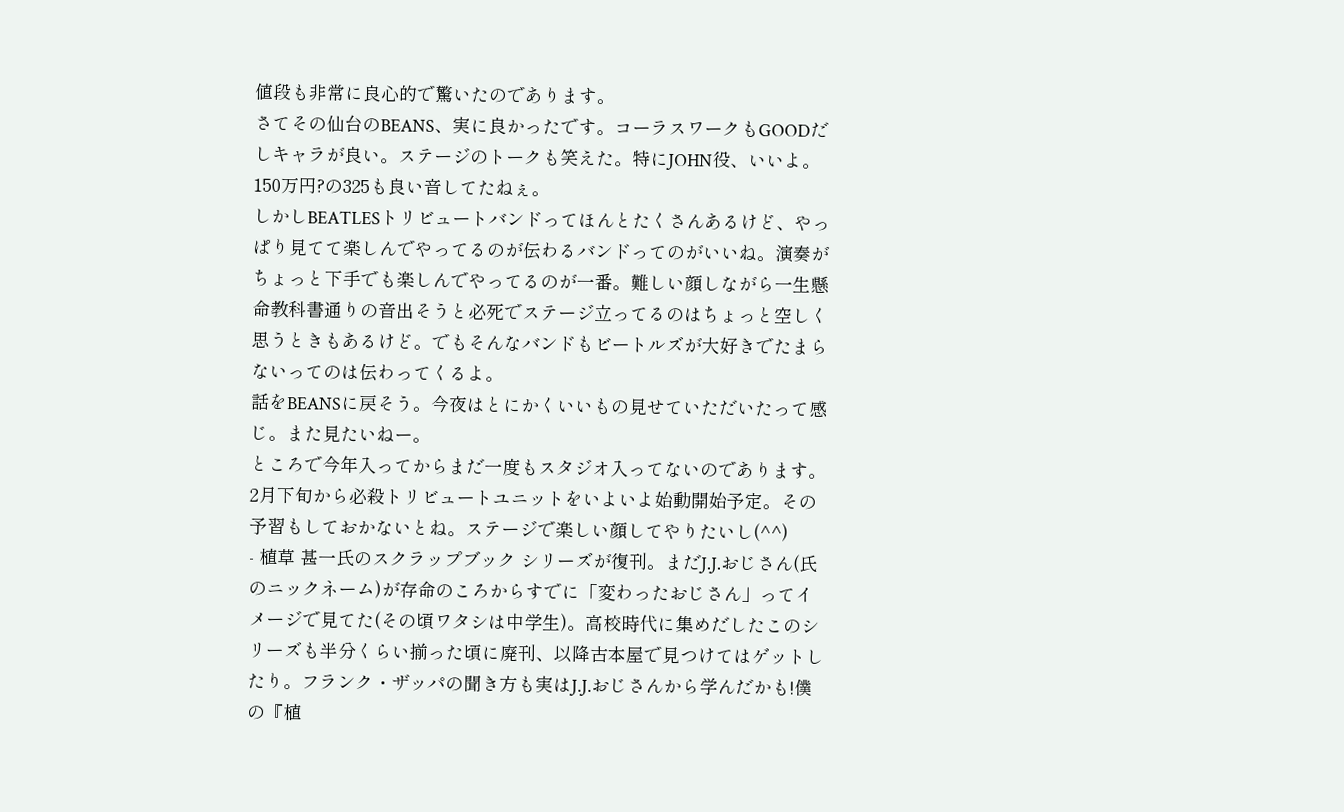値段も非常に良心的で驚いたのであります。
さてその仙台のBEANS、実に良かったです。コーラスワークもGOODだしキャラが良い。ステージのトークも笑えた。特にJOHN役、いいよ。150万円?の325も良い音してたねぇ。
しかしBEATLESトリビュートバンドってほんとたくさんあるけど、やっぱり見てて楽しんでやってるのが伝わるバンドってのがいいね。演奏がちょっと下手でも楽しんでやってるのが一番。難しい顔しながら一生懸命教科書通りの音出そうと必死でステージ立ってるのはちょっと空しく思うときもあるけど。でもそんなバンドもビートルズが大好きでたまらないってのは伝わってくるよ。
話をBEANSに戻そう。今夜はとにかくいいもの見せていただいたって感じ。また見たいねー。
ところで今年入ってからまだ一度もスタジオ入ってないのであります。2月下旬から必殺トリビュートユニットをいよいよ始動開始予定。その予習もしておかないとね。ステージで楽しい顔してやりたいし(^^)
- 植草 甚一氏のスクラップブック シリーズが復刊。まだJ.J.おじさん(氏のニックネーム)が存命のころからすでに「変わったおじさん」ってイメージで見てた(その頃ワタシは中学生)。高校時代に集めだしたこのシリーズも半分くらい揃った頃に廃刊、以降古本屋で見つけてはゲットしたり。フランク・ザッパの聞き方も実はJ.J.おじさんから学んだかも!僕の『植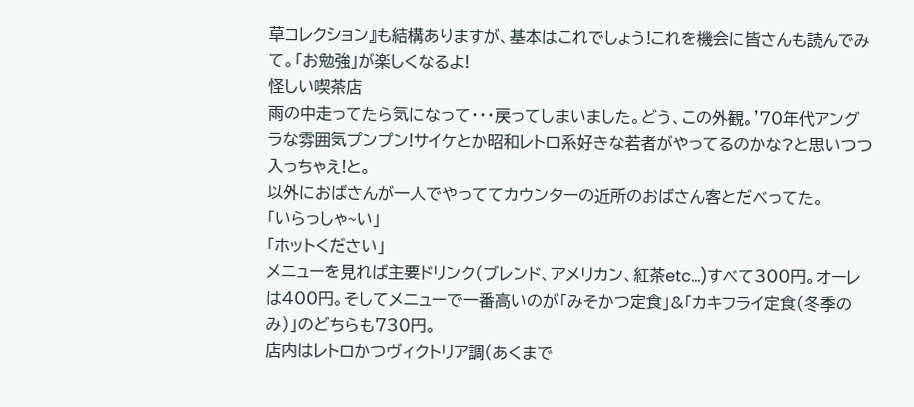草コレクション』も結構ありますが、基本はこれでしょう!これを機会に皆さんも読んでみて。「お勉強」が楽しくなるよ!
怪しい喫茶店
雨の中走ってたら気になって・・・戻ってしまいました。どう、この外観。'70年代アングラな雰囲気プンプン!サイケとか昭和レトロ系好きな若者がやってるのかな?と思いつつ入っちゃえ!と。
以外におばさんが一人でやっててカウンターの近所のおばさん客とだべってた。
「いらっしゃ~い」
「ホットください」
メニューを見れば主要ドリンク(ブレンド、アメリカン、紅茶etc...)すべて300円。オーレは400円。そしてメニューで一番高いのが「みそかつ定食」&「カキフライ定食(冬季のみ)」のどちらも730円。
店内はレトロかつヴィクトリア調(あくまで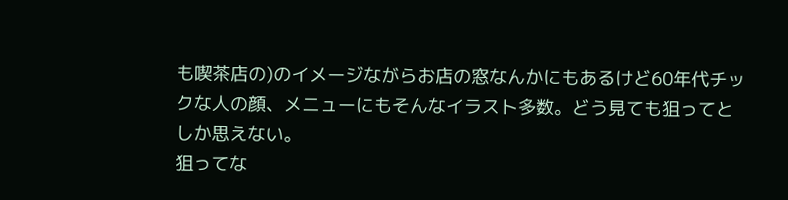も喫茶店の)のイメージながらお店の窓なんかにもあるけど60年代チックな人の顔、メニューにもそんなイラスト多数。どう見ても狙ってとしか思えない。
狙ってな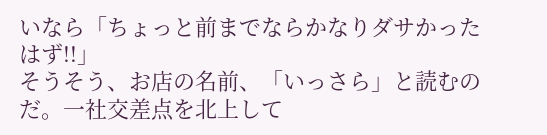いなら「ちょっと前までならかなりダサかったはず!!」
そうそう、お店の名前、「いっさら」と読むのだ。一社交差点を北上して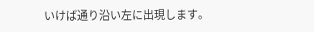いけば通り沿い左に出現します。